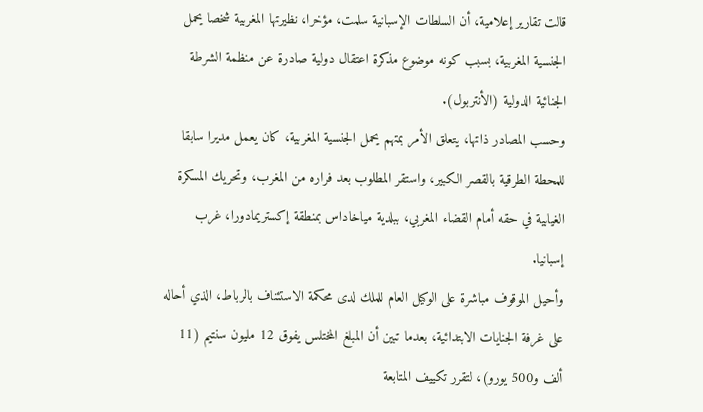قالت تقارير إعلامية، أن السلطات الإسبانية سلمت، مؤخرا، نظيرتها المغربية شخصا يحمل الجنسية المغربية، بسبب كونه موضوع مذكرة اعتقال دولية صادرة عن منظمة الشرطة الجنائية الدولية (الأنتربول).
وحسب المصادر ذاتها، يتعلق الأمر بمتهم يحمل الجنسية المغربية، كان يعمل مديرا سابقا للمحطة الطرقية بالقصر الكبير، واستقر المطلوب بعد فراره من المغرب، وتحريك المسكرة الغيابية في حقه أمام القضاء المغربي، ببلدية مياخاداس بمنطقة إكستريمادورا، غرب إسبانيا.
وأحيل الموقوف مباشرة على الوكيل العام للملك لدى محكمة الاستئناف بالرباط، الذي أحاله على غرفة الجنايات الابتدائية، بعدما تبين أن المبلغ المختلس يفوق 12 مليون سنتيم (11 ألف و500 يورو)، لتقرر تكييف المتابعة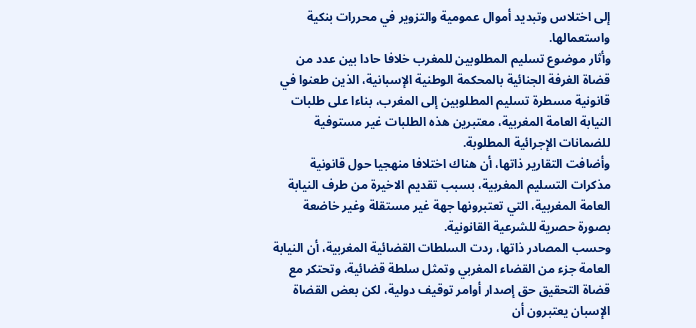إلى اختلاس وتبديد أموال عمومية والتزوير في محررات بنكية واستعمالها.
وأثار موضوع تسليم المطلوبين للمغرب خلافا حادا بين عدد من قضاة الغرفة الجنائية بالمحكمة الوطنية الإسبانية، الذين طعنوا في قانونية مسطرة تسليم المطلوبين إلى المغرب، بناءا على طلبات النيابة العامة المغربية، معتبرين هذه الطلبات غير مستوفية للضمانات الإجرائية المطلوبة.
وأضافت التقارير ذاتها، أن هناك اختلافا منهجيا حول قانونية مذكرات التسليم المغربية، بسبب تقديم الاخيرة من طرف النيابة العامة المغربية، التي تعتبرونها جهة غير مستقلة وغير خاضعة بصورة حصرية للشرعية القانونية.
وحسب المصادر ذاتها، ردت السلطات القضائية المغربية، أن النيابة العامة جزء من القضاء المغربي وتمثل سلطة قضائية، وتحتكر مع قضاة التحقيق حق إصدار أوامر توقيف دولية، لكن بعض القضاة الإسبان يعتبرون أن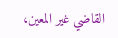القاضي غير المعين،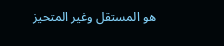هو المستقل وغير المتحيز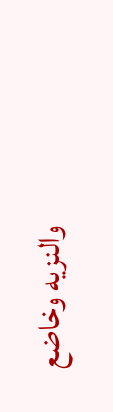والنزيه وخاضع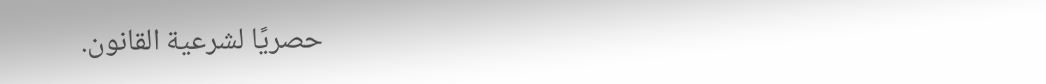حصريًا لشرعية القانون.